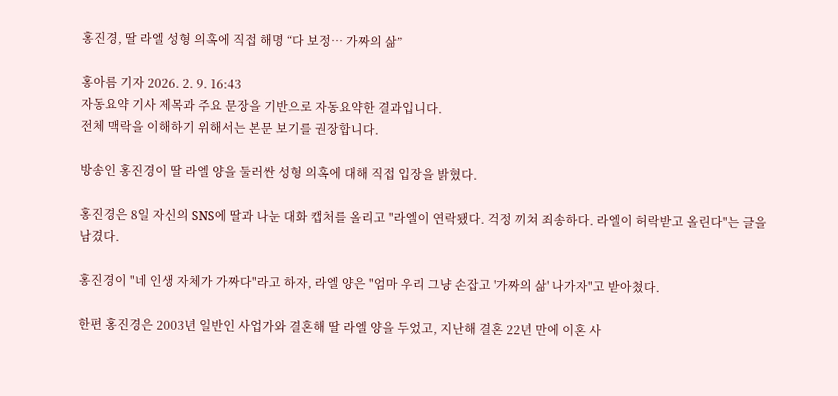홍진경, 딸 라엘 성형 의혹에 직접 해명 “다 보정… 가짜의 삶”

홍아름 기자 2026. 2. 9. 16:43
자동요약 기사 제목과 주요 문장을 기반으로 자동요약한 결과입니다.
전체 맥락을 이해하기 위해서는 본문 보기를 권장합니다.

방송인 홍진경이 딸 라엘 양을 둘러싼 성형 의혹에 대해 직접 입장을 밝혔다.

홍진경은 8일 자신의 SNS에 딸과 나눈 대화 캡처를 올리고 "라엘이 연락됐다. 걱정 끼쳐 죄송하다. 라엘이 허락받고 올린다"는 글을 남겼다.

홍진경이 "네 인생 자체가 가짜다"라고 하자, 라엘 양은 "엄마 우리 그냥 손잡고 '가짜의 삶' 나가자"고 받아쳤다.

한편 홍진경은 2003년 일반인 사업가와 결혼해 딸 라엘 양을 두었고, 지난해 결혼 22년 만에 이혼 사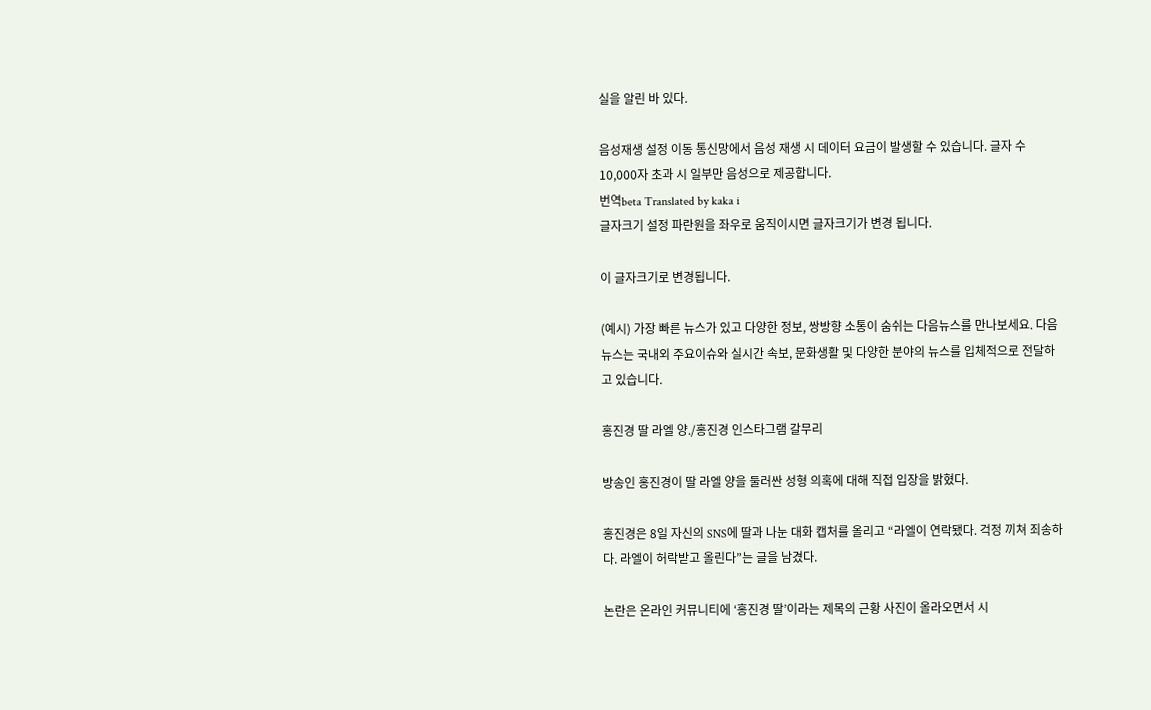실을 알린 바 있다.

음성재생 설정 이동 통신망에서 음성 재생 시 데이터 요금이 발생할 수 있습니다. 글자 수 10,000자 초과 시 일부만 음성으로 제공합니다.
번역beta Translated by kaka i
글자크기 설정 파란원을 좌우로 움직이시면 글자크기가 변경 됩니다.

이 글자크기로 변경됩니다.

(예시) 가장 빠른 뉴스가 있고 다양한 정보, 쌍방향 소통이 숨쉬는 다음뉴스를 만나보세요. 다음뉴스는 국내외 주요이슈와 실시간 속보, 문화생활 및 다양한 분야의 뉴스를 입체적으로 전달하고 있습니다.

홍진경 딸 라엘 양./홍진경 인스타그램 갈무리

방송인 홍진경이 딸 라엘 양을 둘러싼 성형 의혹에 대해 직접 입장을 밝혔다.

홍진경은 8일 자신의 SNS에 딸과 나눈 대화 캡처를 올리고 “라엘이 연락됐다. 걱정 끼쳐 죄송하다. 라엘이 허락받고 올린다”는 글을 남겼다.

논란은 온라인 커뮤니티에 ‘홍진경 딸’이라는 제목의 근황 사진이 올라오면서 시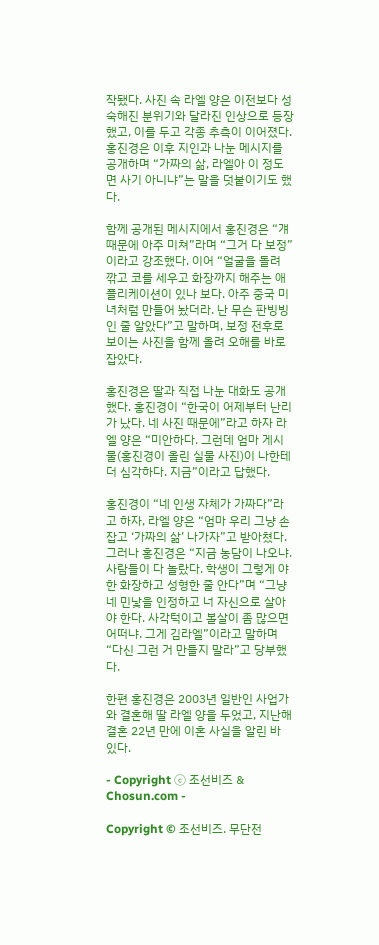작됐다. 사진 속 라엘 양은 이전보다 성숙해진 분위기와 달라진 인상으로 등장했고, 이를 두고 각종 추측이 이어졌다. 홍진경은 이후 지인과 나눈 메시지를 공개하며 “가짜의 삶, 라엘아 이 정도면 사기 아니냐”는 말을 덧붙이기도 했다.

함께 공개된 메시지에서 홍진경은 “걔 때문에 아주 미쳐”라며 “그거 다 보정”이라고 강조했다. 이어 “얼굴을 돌려 깎고 코를 세우고 화장까지 해주는 애플리케이션이 있나 보다. 아주 중국 미녀처럼 만들어 놨더라. 난 무슨 판빙빙인 줄 알았다”고 말하며, 보정 전후로 보이는 사진을 함께 올려 오해를 바로잡았다.

홍진경은 딸과 직접 나눈 대화도 공개했다. 홍진경이 “한국이 어제부터 난리가 났다. 네 사진 때문에”라고 하자 라엘 양은 “미안하다. 그런데 엄마 게시물(홍진경이 올린 실물 사진)이 나한테 더 심각하다. 지금”이라고 답했다.

홍진경이 “네 인생 자체가 가짜다”라고 하자, 라엘 양은 “엄마 우리 그냥 손잡고 ‘가짜의 삶’ 나가자”고 받아쳤다. 그러나 홍진경은 “지금 농담이 나오냐. 사람들이 다 놀랐다. 학생이 그렇게 야한 화장하고 성형한 줄 안다”며 “그냥 네 민낯을 인정하고 너 자신으로 살아야 한다. 사각턱이고 볼살이 좀 많으면 어떠냐. 그게 김라엘”이라고 말하며 “다신 그런 거 만들지 말라”고 당부했다.

한편 홍진경은 2003년 일반인 사업가와 결혼해 딸 라엘 양을 두었고, 지난해 결혼 22년 만에 이혼 사실을 알린 바 있다.

- Copyright ⓒ 조선비즈 & Chosun.com -

Copyright © 조선비즈. 무단전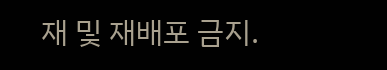재 및 재배포 금지.